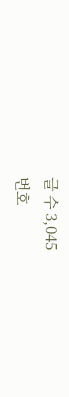글 수 3,045
번호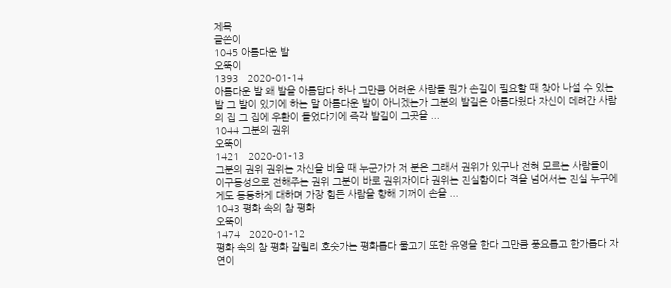제목
글쓴이
1045 아름다운 발
오뚝이
1393   2020-01-14
아름다운 발 왜 발을 아름답다 하나 그만큼 어려운 사람들 뭔가 손길이 필요할 때 찾아 나설 수 있는 발 그 발이 있기에 하는 말 아름다운 발이 아니겠는가 그분의 발길은 아름다웠다 자신이 데려간 사람의 집 그 집에 우환이 들었다기에 즉각 발길이 그곳을 ...
1044 그분의 권위
오뚝이
1421   2020-01-13
그분의 권위 권위는 자신을 비울 때 누군가가 저 분은 그래서 권위가 있구나 전혀 모르는 사람들이 이구동성으로 전해주는 권위 그분이 바로 권위자이다 권위는 진실함이다 격을 넘어서는 진실 누구에게도 동등하게 대하며 가장 힘든 사람을 향해 기꺼이 손을 ...
1043 평화 속의 참 평화
오뚝이
1474   2020-01-12
평화 속의 참 평화 갈릴리 호숫가는 평화롭다 물고기 또한 유영을 한다 그만큼 풍요롭고 한가롭다 자연이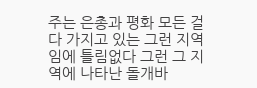주는 은총과 평화 모든 걸 다 가지고 있는 그런 지역임에 틀림없다 그런 그 지역에 나타난 돌개바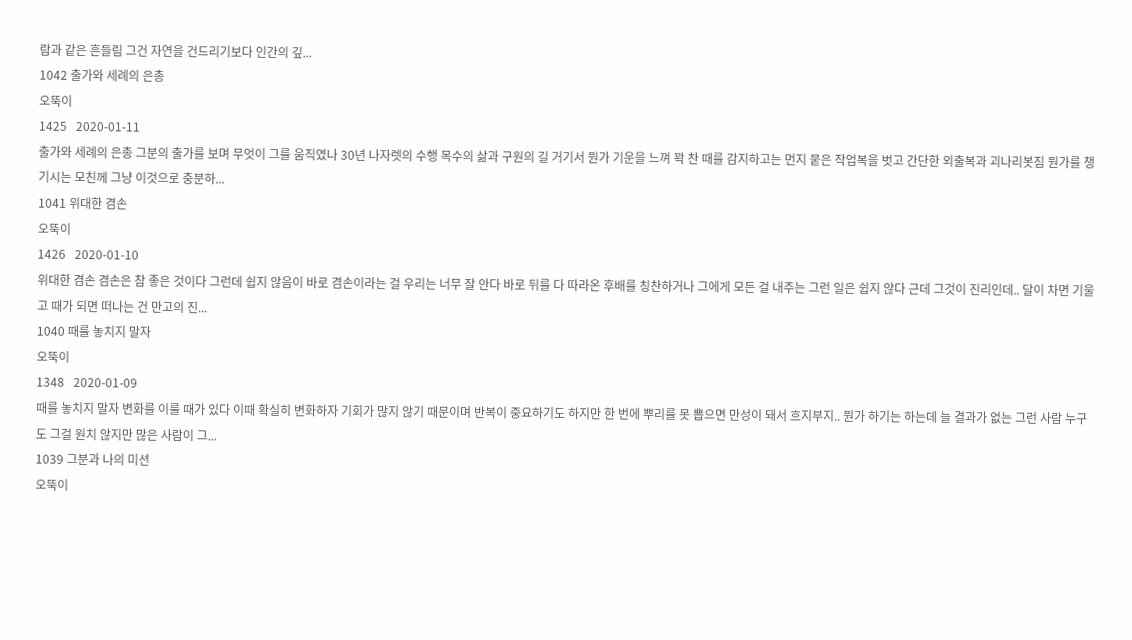람과 같은 흔들림 그건 자연을 건드리기보다 인간의 깊...
1042 출가와 세례의 은총
오뚝이
1425   2020-01-11
출가와 세례의 은총 그분의 출가를 보며 무엇이 그를 움직였나 30년 나자렛의 수행 목수의 삶과 구원의 길 거기서 뭔가 기운을 느껴 꽉 찬 때를 감지하고는 먼지 뭍은 작업복을 벗고 간단한 외출복과 괴나리봇짐 뭔가를 챙기시는 모친께 그냥 이것으로 충분하...
1041 위대한 겸손
오뚝이
1426   2020-01-10
위대한 겸손 겸손은 참 좋은 것이다 그런데 쉽지 않음이 바로 겸손이라는 걸 우리는 너무 잘 안다 바로 뒤를 다 따라온 후배를 칭찬하거나 그에게 모든 걸 내주는 그런 일은 쉽지 않다 근데 그것이 진리인데.. 달이 차면 기울고 때가 되면 떠나는 건 만고의 진...
1040 때를 놓치지 말자
오뚝이
1348   2020-01-09
때를 놓치지 말자 변화를 이룰 때가 있다 이때 확실히 변화하자 기회가 많지 않기 때문이며 반복이 중요하기도 하지만 한 번에 뿌리를 못 뽑으면 만성이 돼서 흐지부지.. 뭔가 하기는 하는데 늘 결과가 없는 그런 사람 누구도 그걸 원치 않지만 많은 사람이 그...
1039 그분과 나의 미션
오뚝이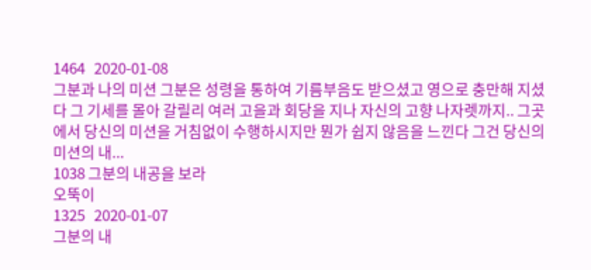1464   2020-01-08
그분과 나의 미션 그분은 성령을 통하여 기름부음도 받으셨고 영으로 충만해 지셨다 그 기세를 몰아 갈릴리 여러 고을과 회당을 지나 자신의 고향 나자렛까지.. 그곳에서 당신의 미션을 거침없이 수행하시지만 뭔가 쉽지 않음을 느낀다 그건 당신의 미션의 내...
1038 그분의 내공을 보라
오뚝이
1325   2020-01-07
그분의 내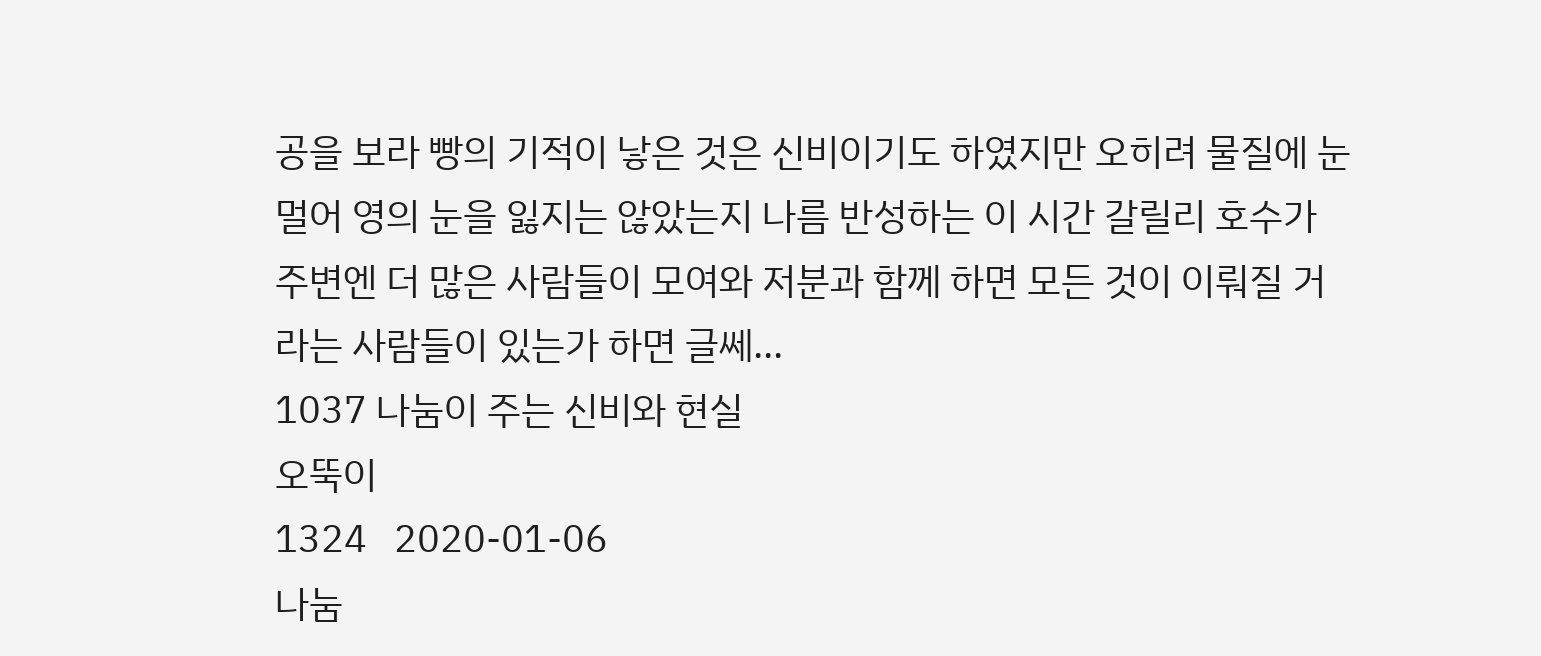공을 보라 빵의 기적이 낳은 것은 신비이기도 하였지만 오히려 물질에 눈멀어 영의 눈을 잃지는 않았는지 나름 반성하는 이 시간 갈릴리 호수가 주변엔 더 많은 사람들이 모여와 저분과 함께 하면 모든 것이 이뤄질 거라는 사람들이 있는가 하면 글쎄...
1037 나눔이 주는 신비와 현실
오뚝이
1324   2020-01-06
나눔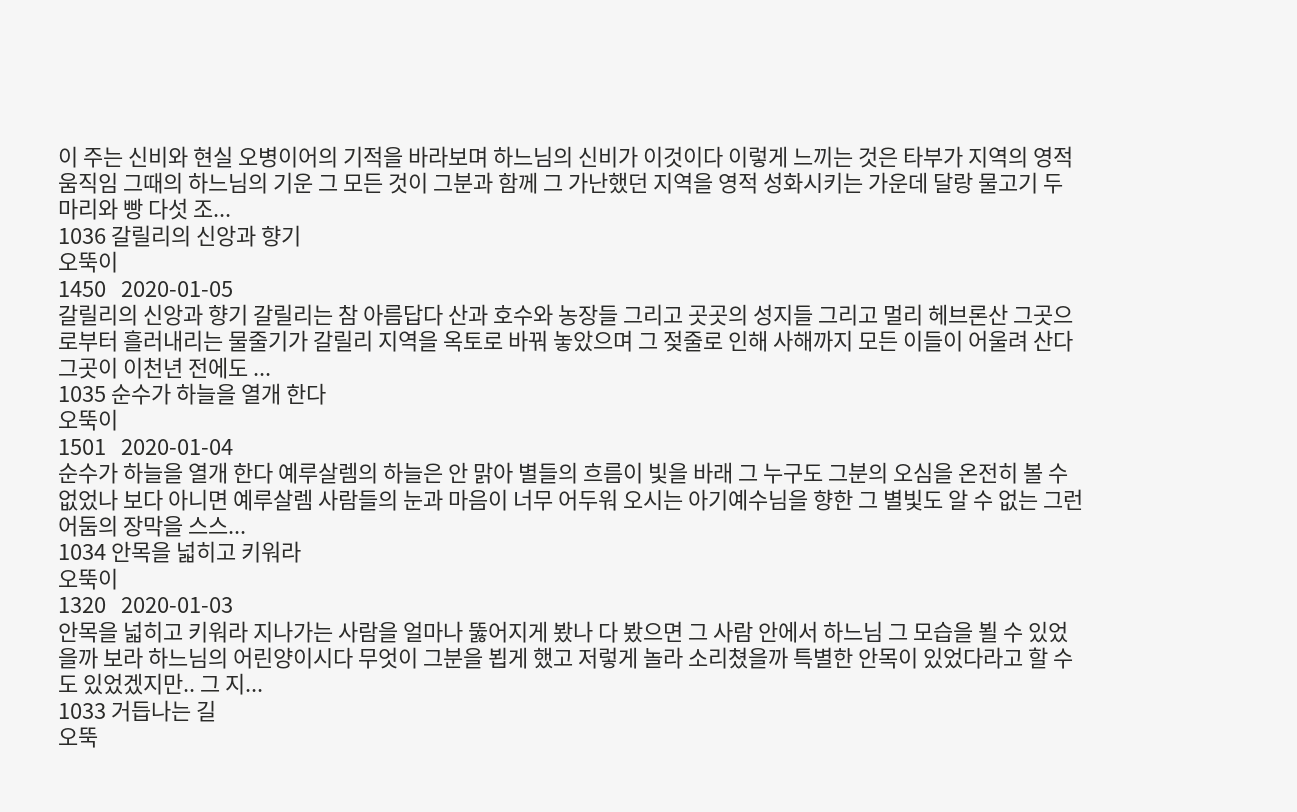이 주는 신비와 현실 오병이어의 기적을 바라보며 하느님의 신비가 이것이다 이렇게 느끼는 것은 타부가 지역의 영적 움직임 그때의 하느님의 기운 그 모든 것이 그분과 함께 그 가난했던 지역을 영적 성화시키는 가운데 달랑 물고기 두 마리와 빵 다섯 조...
1036 갈릴리의 신앙과 향기
오뚝이
1450   2020-01-05
갈릴리의 신앙과 향기 갈릴리는 참 아름답다 산과 호수와 농장들 그리고 곳곳의 성지들 그리고 멀리 헤브론산 그곳으로부터 흘러내리는 물줄기가 갈릴리 지역을 옥토로 바꿔 놓았으며 그 젖줄로 인해 사해까지 모든 이들이 어울려 산다 그곳이 이천년 전에도 ...
1035 순수가 하늘을 열개 한다
오뚝이
1501   2020-01-04
순수가 하늘을 열개 한다 예루살렘의 하늘은 안 맑아 별들의 흐름이 빛을 바래 그 누구도 그분의 오심을 온전히 볼 수 없었나 보다 아니면 예루살렘 사람들의 눈과 마음이 너무 어두워 오시는 아기예수님을 향한 그 별빛도 알 수 없는 그런 어둠의 장막을 스스...
1034 안목을 넓히고 키워라
오뚝이
1320   2020-01-03
안목을 넓히고 키워라 지나가는 사람을 얼마나 뚫어지게 봤나 다 봤으면 그 사람 안에서 하느님 그 모습을 뵐 수 있었을까 보라 하느님의 어린양이시다 무엇이 그분을 뵙게 했고 저렇게 놀라 소리쳤을까 특별한 안목이 있었다라고 할 수도 있었겠지만.. 그 지...
1033 거듭나는 길
오뚝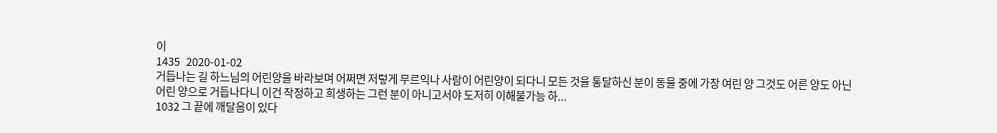이
1435   2020-01-02
거듭나는 길 하느님의 어린양을 바라보며 어쩌면 저렇게 무르익나 사람이 어린양이 되다니 모든 것을 통달하신 분이 동물 중에 가장 여린 양 그것도 어른 양도 아닌 어린 양으로 거듭나다니 이건 작정하고 희생하는 그런 분이 아니고서야 도저히 이해불가능 하...
1032 그 끝에 깨달음이 있다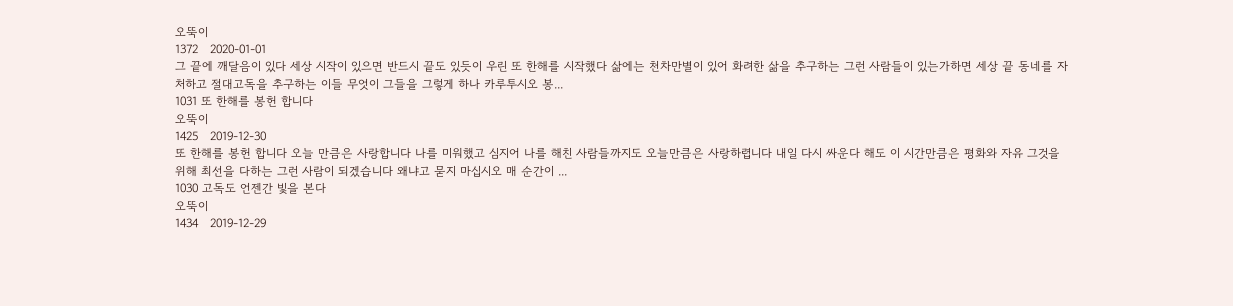오뚝이
1372   2020-01-01
그 끝에 깨달음이 있다 세상 시작이 있으면 반드시 끝도 있듯이 우린 또 한해를 시작했다 삶에는 천차만별이 있어 화려한 삶을 추구하는 그런 사람들이 있는가하면 세상 끝 동네를 자처하고 절대고독을 추구하는 이들 무엇이 그들을 그렇게 하나 카루투시오 봉...
1031 또 한해를 봉헌 합니다
오뚝이
1425   2019-12-30
또 한해를 봉헌 합니다 오늘 만큼은 사랑합니다 나를 미워했고 심지어 나를 해친 사람들까지도 오늘만큼은 사랑하렵니다 내일 다시 싸운다 해도 이 시간만큼은 평화와 자유 그것을 위해 최선을 다하는 그런 사람이 되겠습니다 왜냐고 묻지 마십시오 매 순간이 ...
1030 고독도 언젠간 빛을 본다
오뚝이
1434   2019-12-29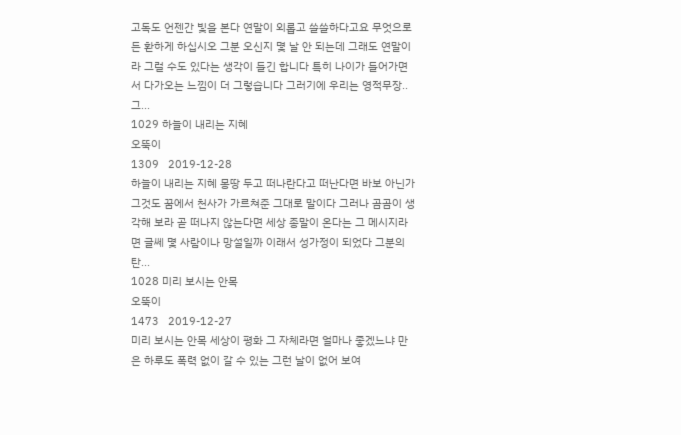고독도 언젠간 빛을 본다 연말이 외롭고 쓸쓸하다고요 무엇으로든 환하게 하십시오 그분 오신지 몇 날 안 되는데 그래도 연말이라 그럴 수도 있다는 생각이 들긴 합니다 특히 나이가 들어가면서 다가오는 느낌이 더 그렇습니다 그러기에 우리는 영적무장.. 그...
1029 하늘이 내리는 지혜
오뚝이
1309   2019-12-28
하늘이 내리는 지혜 몽땅 두고 떠나란다고 떠난다면 바보 아닌가 그것도 꿈에서 천사가 가르쳐준 그대로 말이다 그러나 곰곰이 생각해 보라 곧 떠나지 않는다면 세상 종말이 온다는 그 메시지라면 글쎄 몇 사람이나 망설일까 이래서 성가정이 되었다 그분의 탄...
1028 미리 보시는 안목
오뚝이
1473   2019-12-27
미리 보시는 안목 세상이 평화 그 자체라면 얼마나 좋겠느냐 만은 하루도 폭력 없이 갈 수 있는 그런 날이 없어 보여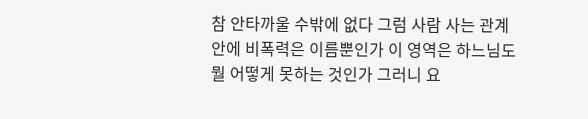참 안타까울 수밖에 없다 그럼 사람 사는 관계 안에 비폭력은 이름뿐인가 이 영역은 하느님도 뭘 어떻게 못하는 것인가 그러니 요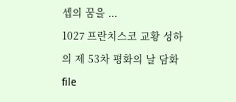셉의 꿈을 ...
1027 프란치스코 교황 성하의 제 53차 평화의 날 담화 file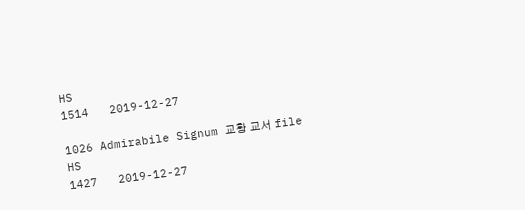HS
1514   2019-12-27

1026 Admirabile Signum 교황 교서 file
HS
1427   2019-12-27